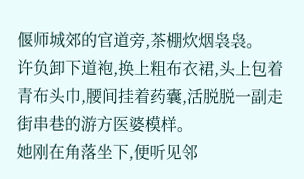偃师城郊的官道旁,茶棚炊烟袅袅。
许负卸下道袍,换上粗布衣裙,头上包着青布头巾,腰间挂着药囊,活脱脱一副走街串巷的游方医婆模样。
她刚在角落坐下,便听见邻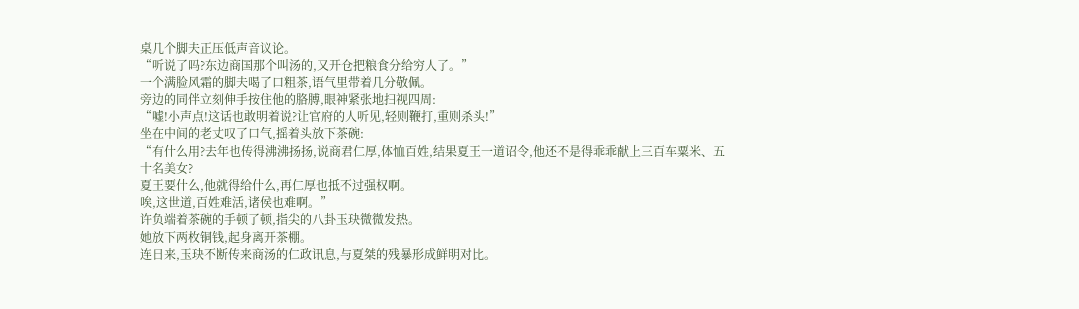桌几个脚夫正压低声音议论。
“听说了吗?东边商国那个叫汤的,又开仓把粮食分给穷人了。”
一个满脸风霜的脚夫喝了口粗茶,语气里带着几分敬佩。
旁边的同伴立刻伸手按住他的胳膊,眼神紧张地扫视四周:
“嘘!小声点!这话也敢明着说?让官府的人听见,轻则鞭打,重则杀头!”
坐在中间的老丈叹了口气,摇着头放下茶碗:
“有什么用?去年也传得沸沸扬扬,说商君仁厚,体恤百姓,结果夏王一道诏令,他还不是得乖乖献上三百车粟米、五十名美女?
夏王要什么,他就得给什么,再仁厚也抵不过强权啊。
唉,这世道,百姓难活,诸侯也难啊。”
许负端着茶碗的手顿了顿,指尖的八卦玉玦微微发热。
她放下两枚铜钱,起身离开茶棚。
连日来,玉玦不断传来商汤的仁政讯息,与夏桀的残暴形成鲜明对比。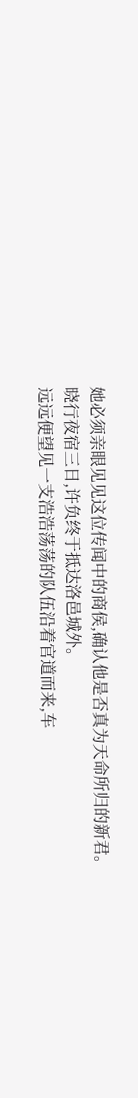她必须亲眼见见这位传闻中的商侯,确认他是否真为天命所归的新君。
晓行夜宿三日,许负终于抵达洛邑城外。
远远便望见一支浩浩荡荡的队伍沿着官道而来,车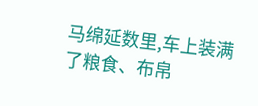马绵延数里,车上装满了粮食、布帛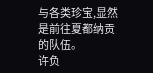与各类珍宝,显然是前往夏都纳贡的队伍。
许负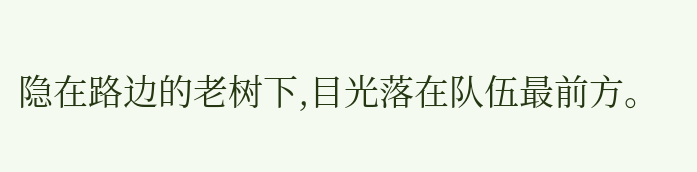隐在路边的老树下,目光落在队伍最前方。